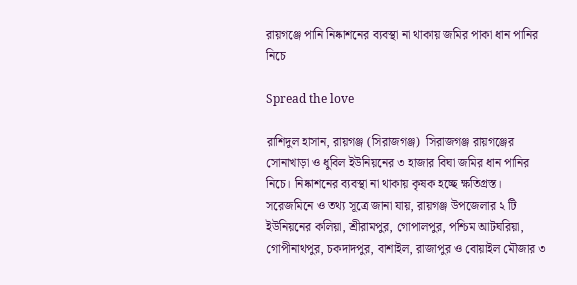রায়গঞ্জে পানি নিষ্কাশনের ব্যবস্থা না থাকায় জমির পাকা ধান পানির নিচে

Spread the love

রাশিদুল হাসান, রায়গঞ্জ (সিরাজগঞ্জ)  সিরাজগঞ্জ রায়গঞ্জের সোনাখাড়া ও ধুবিল ইউনিয়নের ৩ হাজার বিঘা জমির ধান পানির নিচে। নিষ্কাশনের ব্যবস্থা না থাকায় কৃষক হচ্ছে ক্ষতিগ্রস্ত। সরেজমিনে ও তথ্য সূত্রে জানা যায়, রায়গঞ্জ উপজেলার ২ টি ইউনিয়নের কলিয়া, শ্রীরামপুর, গোপালপুর, পশ্চিম আটঘরিয়া, গোপীনাথপুর, চকদাদপুর, বাশাইল, রাজাপুর ও বোয়াইল মৌজার ৩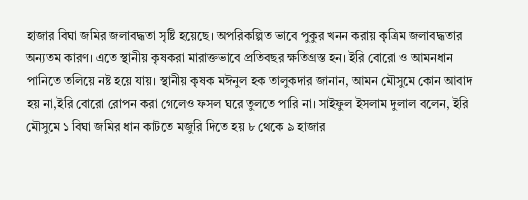হাজার বিঘা জমির জলাবদ্ধতা সৃষ্টি হয়েছে। অপরিকল্পিত ভাবে পুকুর খনন করায় কৃত্রিম জলাবদ্ধতার অন্যতম কারণ। এতে স্থানীয় কৃষকরা মারাক্তভাবে প্রতিবছর ক্ষতিগ্রস্ত হন। ইরি বোরো ও আমনধান পানিতে তলিয়ে নষ্ট হয়ে যায়। স্থানীয় কৃষক মঈনুল হক তালুকদার জানান, আমন মৌসুমে কোন আবাদ হয় না,ইরি বোরো রোপন করা গেলেও ফসল ঘরে তুলতে পারি না। সাইফুল ইসলাম দুলাল বলেন, ইরি মৌসুমে ১ বিঘা জমির ধান কাটতে মজুরি দিতে হয় ৮ থেকে ৯ হাজার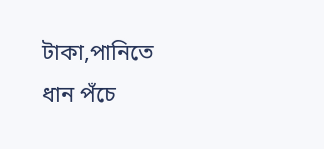টাকা,পানিতে ধান পঁচে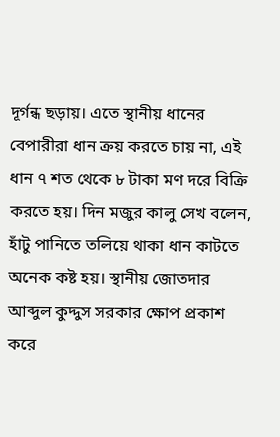দূর্গন্ধ ছড়ায়। এতে স্থানীয় ধানের বেপারীরা ধান ক্রয় করতে চায় না, এই ধান ৭ শত থেকে ৮ টাকা মণ দরে বিক্রি করতে হয়। দিন মজুর কালু সেখ বলেন, হাঁটু পানিতে তলিয়ে থাকা ধান কাটতে অনেক কষ্ট হয়। স্থানীয় জোতদার আব্দুল কুদ্দুস সরকার ক্ষোপ প্রকাশ করে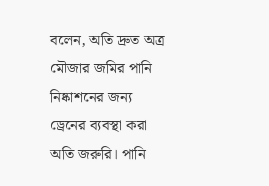বলেন, অতি দ্রুত অত্র মৌজার জমির পানি নিষ্কাশনের জন্য ড্রেনের ব্যবস্থা করা অতি জরুরি। পানি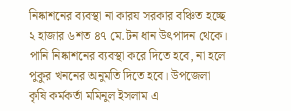নিষ্কাশনের ব্যবস্থা না কারয সরকার বঞ্চিত হচ্ছে ২ হাজার ৬শত ৪৭ মে.টন ধান উৎপাদন থেকে। পানি নিষ্কাশনের ব্যবস্থা করে দিতে হবে, না হলে পুকুর খননের অনুমতি দিতে হবে। উপজেলা কৃষি কর্মকর্তা মমিনুল ইসলাম এ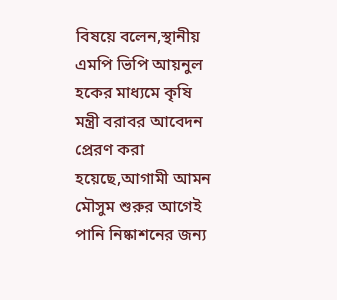বিষয়ে বলেন,স্থানীয় এমপি ভিপি আয়নুল হকের মাধ্যমে কৃষি মন্ত্রী বরাবর আবেদন প্রেরণ করা হয়েছে,আগামী আমন মৌসুম শুরুর আগেই পানি নিষ্কাশনের জন্য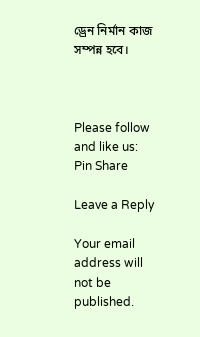ড্রেন নির্মান কাজ সম্পন্ন হবে।



Please follow and like us:
Pin Share

Leave a Reply

Your email address will not be published.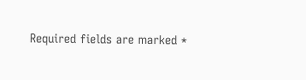Required fields are marked *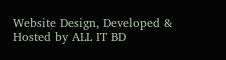Website Design, Developed & Hosted by ALL IT BD